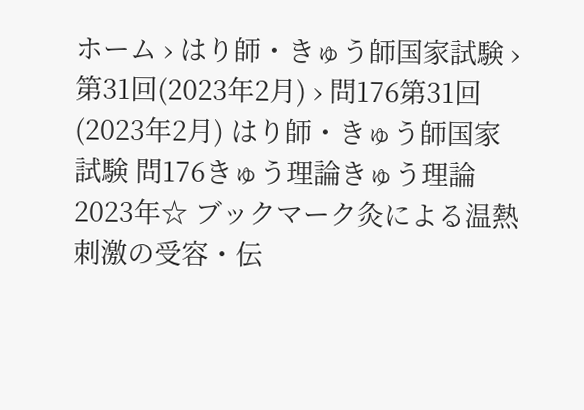ホーム › はり師・きゅう師国家試験 › 第31回(2023年2月) › 問176第31回(2023年2月) はり師・きゅう師国家試験 問176きゅう理論きゅう理論2023年☆ ブックマーク灸による温熱刺激の受容・伝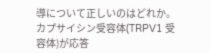導について正しいのはどれか。カプサイシン受容体(TRPV1 受容体)が応答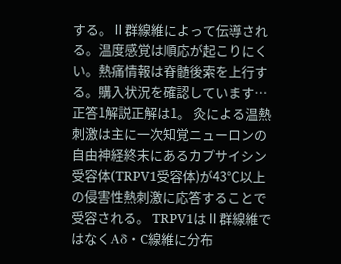する。Ⅱ群線維によって伝導される。温度感覚は順応が起こりにくい。熱痛情報は脊髄後索を上行する。購入状況を確認しています…正答1解説正解は1。 灸による温熱刺激は主に一次知覚ニューロンの自由神経終末にあるカプサイシン受容体(TRPV1受容体)が43℃以上の侵害性熱刺激に応答することで受容される。 TRPV1はⅡ群線維ではなくAδ・C線維に分布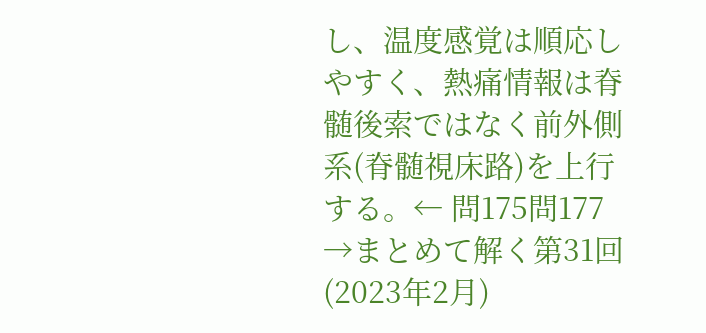し、温度感覚は順応しやすく、熱痛情報は脊髄後索ではなく前外側系(脊髄視床路)を上行する。← 問175問177 →まとめて解く第31回(2023年2月)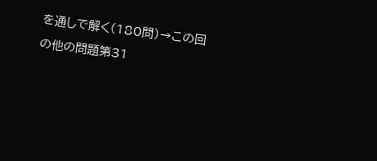を通しで解く(180問)→この回の他の問題第31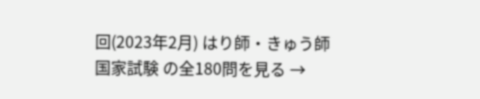回(2023年2月) はり師・きゅう師国家試験 の全180問を見る →